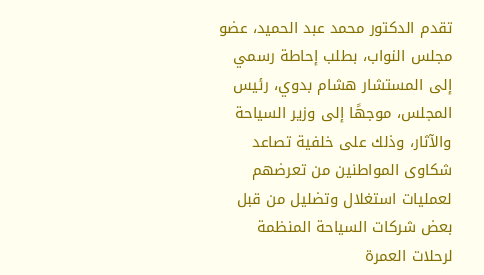تقدم الدكتور محمد عبد الحميد، عضو مجلس النواب، بطلب إحاطة رسمي إلى المستشار هشام بدوي، رئيس المجلس، موجهًا إلى وزير السياحة والآثار، وذلك على خلفية تصاعد شكاوى المواطنين من تعرضهم لعمليات استغلال وتضليل من قبل بعض شركات السياحة المنظمة لرحلات العمرة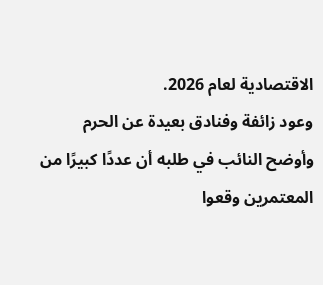الاقتصادية لعام 2026.
وعود زائفة وفنادق بعيدة عن الحرم
وأوضح النائب في طلبه أن عددًا كبيرًا من المعتمرين وقعوا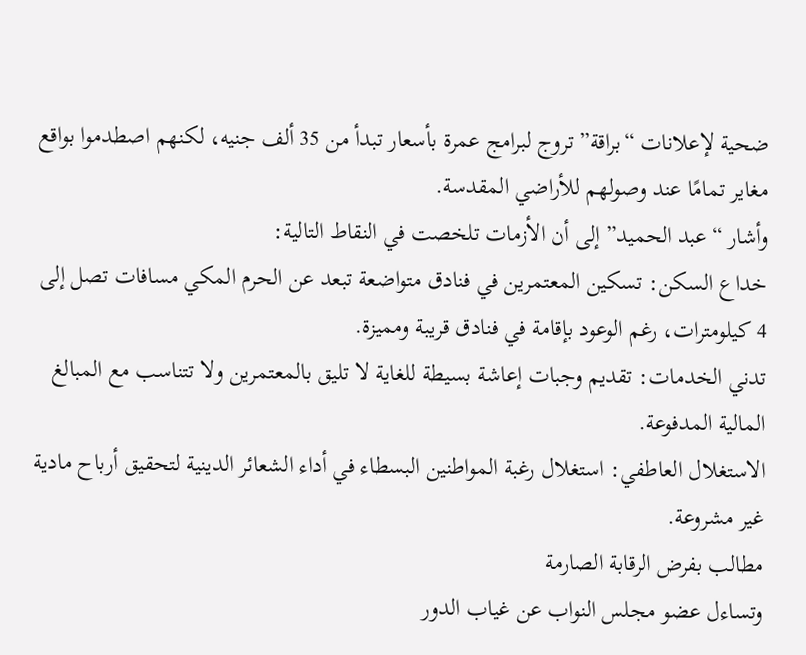ضحية لإعلانات “براقة” تروج لبرامج عمرة بأسعار تبدأ من 35 ألف جنيه، لكنهم اصطدموا بواقع مغاير تمامًا عند وصولهم للأراضي المقدسة.
وأشار “عبد الحميد” إلى أن الأزمات تلخصت في النقاط التالية:
خداع السكن: تسكين المعتمرين في فنادق متواضعة تبعد عن الحرم المكي مسافات تصل إلى 4 كيلومترات، رغم الوعود بإقامة في فنادق قريبة ومميزة.
تدني الخدمات: تقديم وجبات إعاشة بسيطة للغاية لا تليق بالمعتمرين ولا تتناسب مع المبالغ المالية المدفوعة.
الاستغلال العاطفي: استغلال رغبة المواطنين البسطاء في أداء الشعائر الدينية لتحقيق أرباح مادية غير مشروعة.
مطالب بفرض الرقابة الصارمة
وتساءل عضو مجلس النواب عن غياب الدور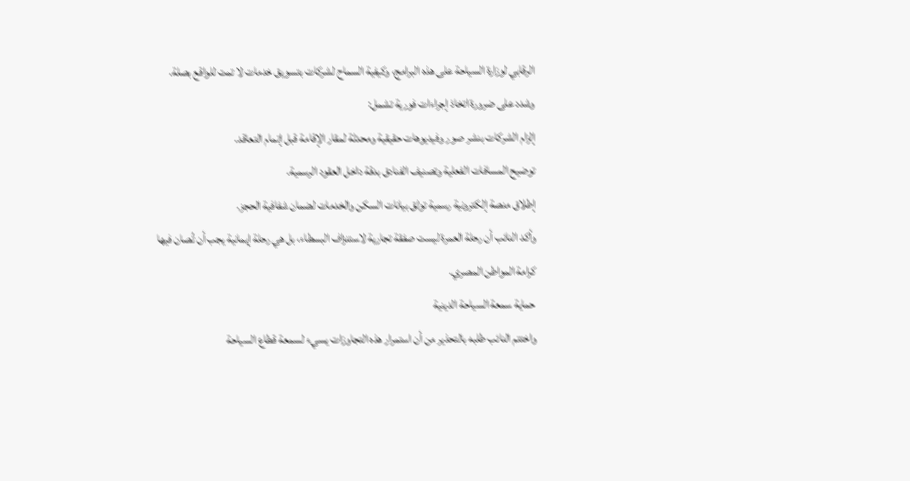الرقابي لوزارة السياحة على هذه البرامج، وكيفية السماح لشركات بتسويق خدمات لا تمت للواقع بصلة.
وشدد على ضرورة اتخاذ إجراءات فورية تشمل:
إلزام الشركات بنشر صور وفيديوهات حقيقية ومحدثة لمقار الإقامة قبل إتمام التعاقد.
توضيح المسافات الفعلية وتصنيف الفنادق بدقة داخل العقود الرسمية.
إطلاق منصة إلكترونية رسمية توثق بيانات السكن والخدمات لضمان شفافية الحجز.
وأكد النائب أن رحلة العمرة ليست صفقة تجارية لاستنزاف البسطاء، بل هي رحلة إيمانية يجب أن تُصان فيها كرامة المواطن المصري.
حماية سمعة السياحة الدينية
واختتم النائب طلبه بالتحذير من أن استمرار هذه التجاوزات يسيء لسمعة قطاع السياحة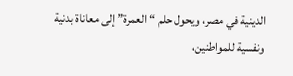الدينية في مصر، ويحول حلم “العمرة” إلى معاناة بدنية ونفسية للمواطنين،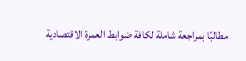مطالبًا بمراجعة شاملة لكافة ضوابط العمرة الاقتصادية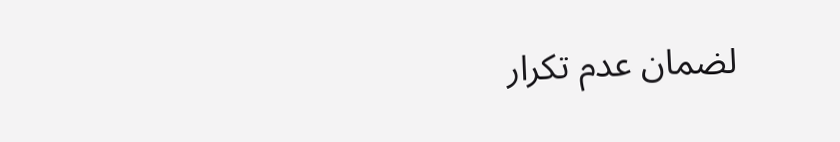لضمان عدم تكرار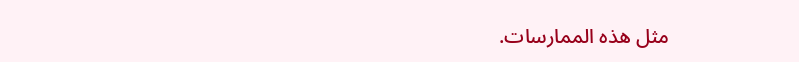مثل هذه الممارسات.